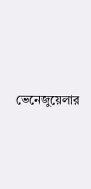ভেনেজুয়েলার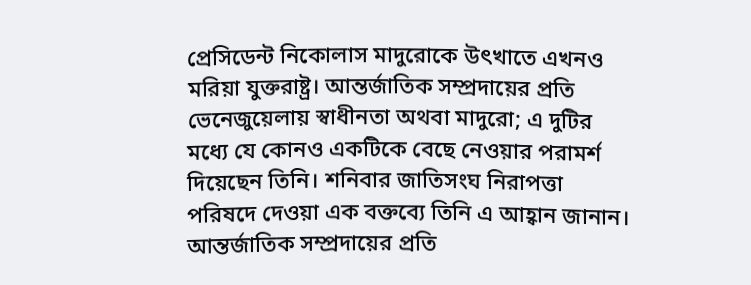প্রেসিডেন্ট নিকোলাস মাদুরোকে উৎখাতে এখনও মরিয়া যুক্তরাষ্ট্র। আন্তর্জাতিক সম্প্রদায়ের প্রতি ভেনেজুয়েলায় স্বাধীনতা অথবা মাদুরো; এ দুটির মধ্যে যে কোনও একটিকে বেছে নেওয়ার পরামর্শ দিয়েছেন তিনি। শনিবার জাতিসংঘ নিরাপত্তা পরিষদে দেওয়া এক বক্তব্যে তিনি এ আহ্বান জানান।
আন্তর্জাতিক সম্প্রদায়ের প্রতি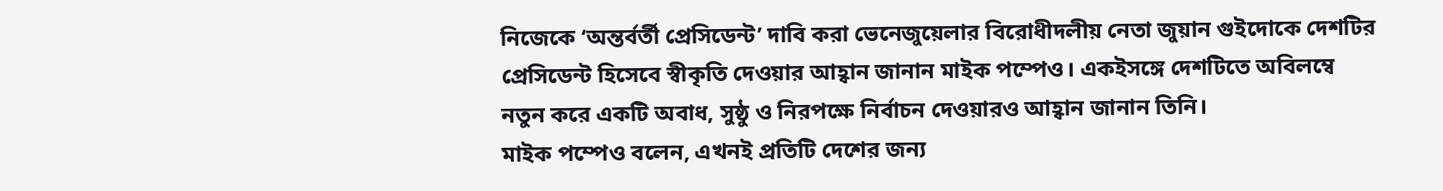নিজেকে ‘অন্তর্বর্তী প্রেসিডেন্ট’ দাবি করা ভেনেজুয়েলার বিরোধীদলীয় নেতা জুয়ান গুইদোকে দেশটির প্রেসিডেন্ট হিসেবে স্বীকৃতি দেওয়ার আহ্বান জানান মাইক পম্পেও। একইসঙ্গে দেশটিতে অবিলম্বে নতুন করে একটি অবাধ, সুষ্ঠু ও নিরপক্ষে নির্বাচন দেওয়ারও আহ্বান জানান তিনি।
মাইক পম্পেও বলেন, এখনই প্রতিটি দেশের জন্য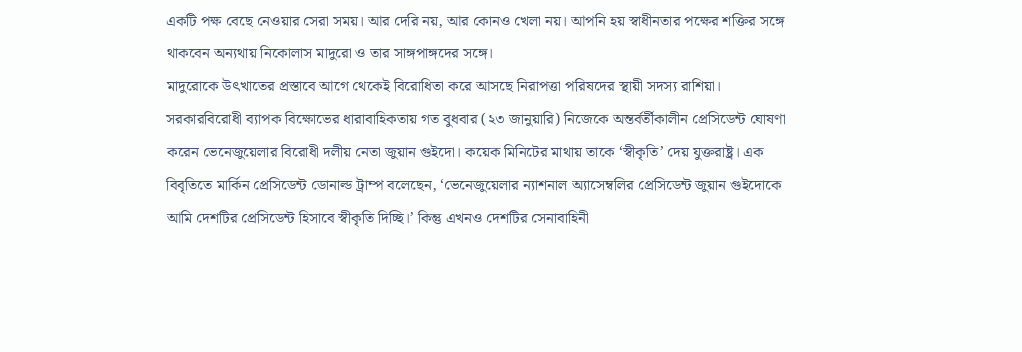একটি পক্ষ বেছে নেওয়ার সেরা সময়। আর দেরি নয়, আর কোনও খেলা নয়। আপনি হয় স্বাধীনতার পক্ষের শক্তির সঙ্গে থাকবেন অন্যথায় নিকোলাস মাদুরো ও তার সাঙ্গপাঙ্গদের সঙ্গে।
মাদুরোকে উৎখাতের প্রস্তাবে আগে থেকেই বিরোধিতা করে আসছে নিরাপত্তা পরিষদের স্থায়ী সদস্য রাশিয়া।
সরকারবিরোধী ব্যাপক বিক্ষোভের ধারাবাহিকতায় গত বুধবার (২৩ জানুয়ারি) নিজেকে অন্তর্বর্তীকালীন প্রেসিডেন্ট ঘোষণা করেন ভেনেজুয়েলার বিরোধী দলীয় নেতা জুয়ান গুইদো। কয়েক মিনিটের মাথায় তাকে ‘স্বীকৃতি’ দেয় যুক্তরাষ্ট্র। এক বিবৃতিতে মার্কিন প্রেসিডেন্ট ডোনাল্ড ট্রাম্প বলেছেন, ‘ভেনেজুয়েলার ন্যাশনাল অ্যাসেম্বলির প্রেসিডেন্ট জুয়ান গুইদোকে আমি দেশটির প্রেসিডেন্ট হিসাবে স্বীকৃতি দিচ্ছি।’ কিন্তু এখনও দেশটির সেনাবাহিনী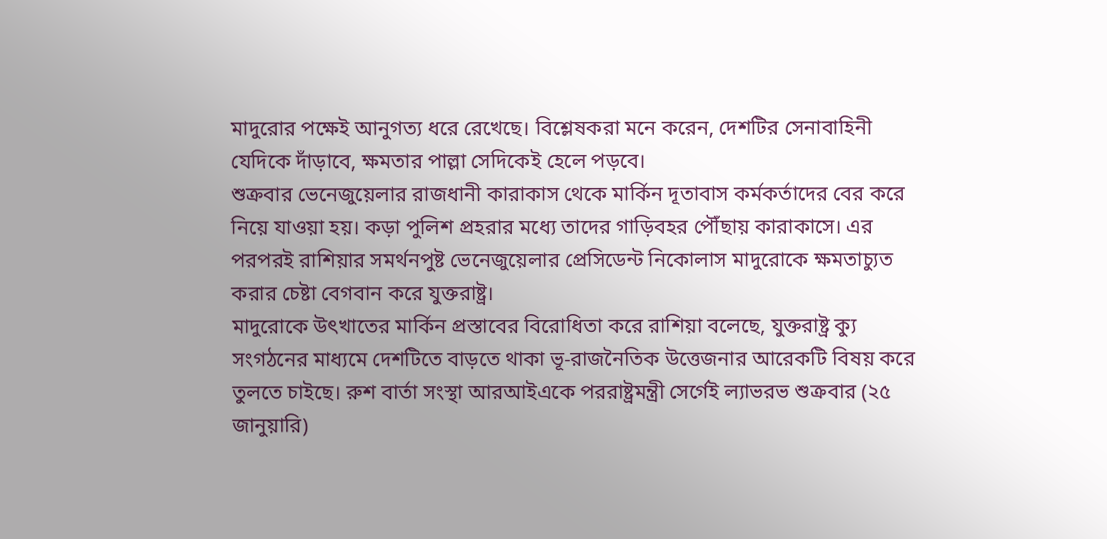মাদুরোর পক্ষেই আনুগত্য ধরে রেখেছে। বিশ্লেষকরা মনে করেন, দেশটির সেনাবাহিনী যেদিকে দাঁড়াবে, ক্ষমতার পাল্লা সেদিকেই হেলে পড়বে।
শুক্রবার ভেনেজুয়েলার রাজধানী কারাকাস থেকে মার্কিন দূতাবাস কর্মকর্তাদের বের করে নিয়ে যাওয়া হয়। কড়া পুলিশ প্রহরার মধ্যে তাদের গাড়িবহর পৌঁছায় কারাকাসে। এর পরপরই রাশিয়ার সমর্থনপুষ্ট ভেনেজুয়েলার প্রেসিডেন্ট নিকোলাস মাদুরোকে ক্ষমতাচ্যুত করার চেষ্টা বেগবান করে যুক্তরাষ্ট্র।
মাদুরোকে উৎখাতের মার্কিন প্রস্তাবের বিরোধিতা করে রাশিয়া বলেছে, যুক্তরাষ্ট্র ক্যু সংগঠনের মাধ্যমে দেশটিতে বাড়তে থাকা ভূ-রাজনৈতিক উত্তেজনার আরেকটি বিষয় করে তুলতে চাইছে। রুশ বার্তা সংস্থা আরআইএকে পররাষ্ট্রমন্ত্রী সের্গেই ল্যাভরভ শুক্রবার (২৫ জানুয়ারি)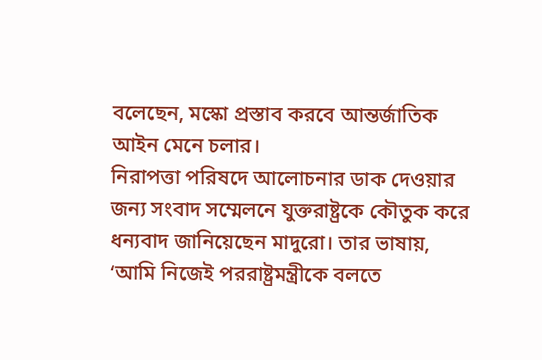বলেছেন, মস্কো প্রস্তাব করবে আন্তর্জাতিক আইন মেনে চলার।
নিরাপত্তা পরিষদে আলোচনার ডাক দেওয়ার জন্য সংবাদ সম্মেলনে যুক্তরাষ্ট্রকে কৌতুক করে ধন্যবাদ জানিয়েছেন মাদুরো। তার ভাষায়, ‘আমি নিজেই পররাষ্ট্রমন্ত্রীকে বলতে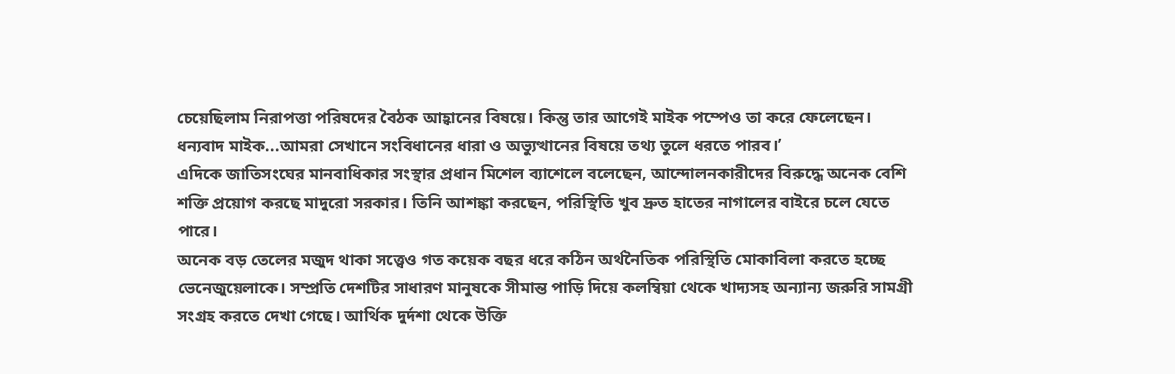চেয়েছিলাম নিরাপত্তা পরিষদের বৈঠক আহ্বানের বিষয়ে। কিন্তু তার আগেই মাইক পম্পেও তা করে ফেলেছেন। ধন্যবাদ মাইক...আমরা সেখানে সংবিধানের ধারা ও অভ্যুত্থানের বিষয়ে তথ্য তুলে ধরতে পারব।’
এদিকে জাতিসংঘের মানবাধিকার সংস্থার প্রধান মিশেল ব্যাশেলে বলেছেন, আন্দোলনকারীদের বিরুদ্ধে অনেক বেশি শক্তি প্রয়োগ করছে মাদুরো সরকার। তিনি আশঙ্কা করছেন, পরিস্থিতি খুব দ্রুত হাতের নাগালের বাইরে চলে যেতে পারে।
অনেক বড় তেলের মজুদ থাকা সত্ত্বেও গত কয়েক বছর ধরে কঠিন অর্থনৈতিক পরিস্থিতি মোকাবিলা করতে হচ্ছে ভেনেজুয়েলাকে। সম্প্রতি দেশটির সাধারণ মানুষকে সীমান্ত পাড়ি দিয়ে কলম্বিয়া থেকে খাদ্যসহ অন্যান্য জরুরি সামগ্রী সংগ্রহ করতে দেখা গেছে। আর্থিক দুর্দশা থেকে উক্তি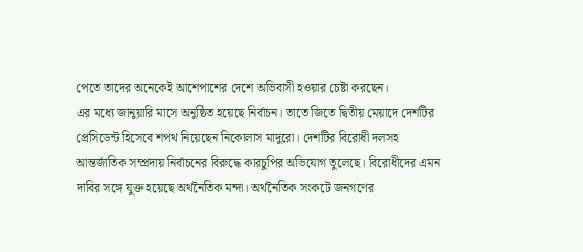পেতে তাদের অনেকেই আশেপাশের দেশে অভিবাসী হওয়ার চেষ্টা করছেন।
এর মধ্যে জানুয়ারি মাসে অনুষ্ঠিত হয়েছে নির্বাচন। তাতে জিতে দ্বিতীয় মেয়াদে দেশটির প্রেসিডেন্ট হিসেবে শপথ নিয়েছেন নিকোলাস মাদুরো। দেশটির বিরোধী দলসহ আন্তর্জাতিক সম্প্রদায় নির্বাচনের বিরুদ্ধে কারচুপির অভিযোগ তুলেছে। বিরোধীদের এমন দাবির সঙ্গে যুক্ত হয়েছে অর্থনৈতিক মন্দা। অর্থনৈতিক সংকটে জনগণের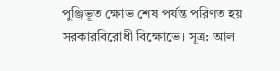পুঞ্জিভূত ক্ষোভ শেষ পর্যন্ত পরিণত হয় সরকারবিরোধী বিক্ষোভে। সূত্র: আল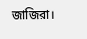জাজিরা।